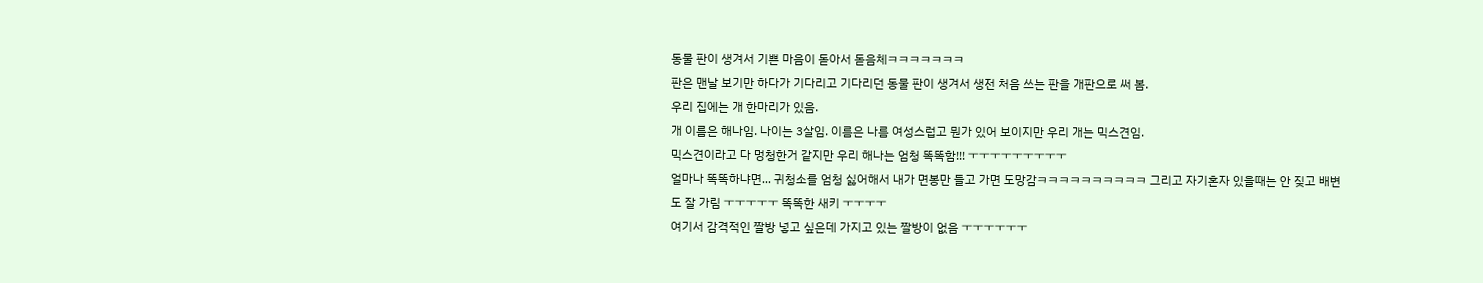동물 판이 생겨서 기쁜 마음이 돋아서 돋음체ㅋㅋㅋㅋㅋㅋㅋ
판은 맨날 보기만 하다가 기다리고 기다리던 동물 판이 생겨서 생전 처음 쓰는 판을 개판으로 써 봄.
우리 집에는 개 한마리가 있음.
개 이름은 해나임. 나이는 3살임. 이름은 나름 여성스럽고 뭔가 있어 보이지만 우리 개는 믹스견임.
믹스견이라고 다 멍청한거 같지만 우리 해나는 엄청 똑똑함!!! ㅜㅜㅜㅜㅜㅜㅜㅜㅜ
얼마나 똑똑하냐면... 귀청소를 엄청 싫어해서 내가 면봉만 들고 가면 도망감ㅋㅋㅋㅋㅋㅋㅋㅋㅋㅋ 그리고 자기혼자 있을때는 안 짖고 배변도 잘 가림 ㅜㅜㅜㅜㅜ 똑똑한 새키 ㅜㅜㅜㅜ
여기서 감격적인 짤방 넣고 싶은데 가지고 있는 짤방이 없음 ㅜㅜㅜㅜㅜㅜ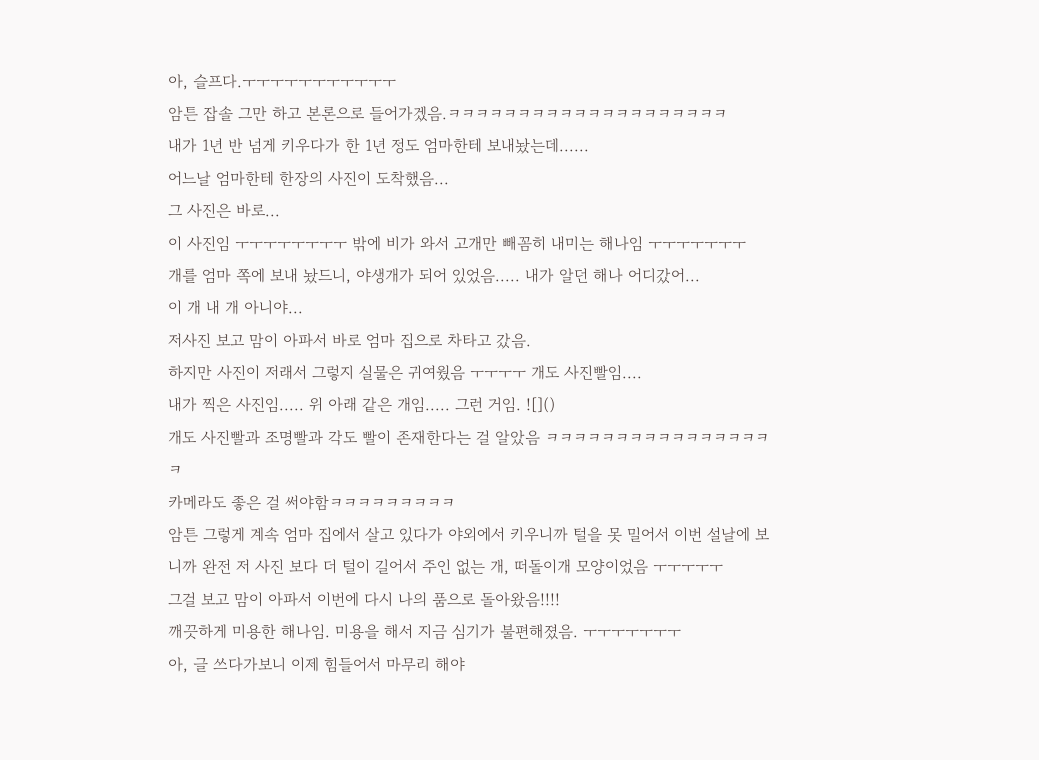아, 슬프다.ㅜㅜㅜㅜㅜㅜㅜㅜㅜㅜㅜ
암튼 잡솔 그만 하고 본론으로 들어가겠음.ㅋㅋㅋㅋㅋㅋㅋㅋㅋㅋㅋㅋㅋㅋㅋㅋㅋㅋㅋㅋ
내가 1년 반 넘게 키우다가 한 1년 정도 엄마한테 보내놨는데......
어느날 엄마한테 한장의 사진이 도착했음...
그 사진은 바로...
이 사진임 ㅜㅜㅜㅜㅜㅜㅜㅜ 밖에 비가 와서 고개만 빼꼼히 내미는 해나임 ㅜㅜㅜㅜㅜㅜㅜ
개를 엄마 쪽에 보내 놨드니, 야생개가 되어 있었음..... 내가 알던 해나 어디갔어...
이 개 내 개 아니야...
저사진 보고 맘이 아파서 바로 엄마 집으로 차타고 갔음.
하지만 사진이 저래서 그렇지 실물은 귀여웠음 ㅜㅜㅜㅜ 개도 사진빨임....
내가 찍은 사진임..... 위 아래 같은 개임..... 그런 거임. ![]()
개도 사진빨과 조명빨과 각도 빨이 존재한다는 걸 알았음 ㅋㅋㅋㅋㅋㅋㅋㅋㅋㅋㅋㅋㅋㅋㅋㅋㅋ
카메라도 좋은 걸 써야함ㅋㅋㅋㅋㅋㅋㅋㅋㅋ
암튼 그렇게 계속 엄마 집에서 살고 있다가 야외에서 키우니까 털을 못 밀어서 이번 설날에 보니까 완전 저 사진 보다 더 털이 길어서 주인 없는 개, 떠돌이개 모양이었음 ㅜㅜㅜㅜㅜ
그걸 보고 맘이 아파서 이번에 다시 나의 품으로 돌아왔음!!!!
깨끗하게 미용한 해나임. 미용을 해서 지금 심기가 불편해졌음. ㅜㅜㅜㅜㅜㅜㅜ
아, 글 쓰다가보니 이제 힘들어서 마무리 해야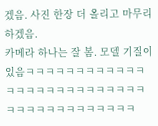겠음. 사진 한장 더 올리고 마무리 하겠음.
카메라 하나는 잘 봄. 모델 기질이 있음ㅋㅋㅋㅋㅋㅋㅋㅋㅋㅋㅋㅋㅋㅋㅋㅋㅋㅋㅋㅋㅋㅋㅋㅋㅋㅋㅋㅋㅋㅋㅋㅋㅋㅋㅋㅋㅋㅋㅋ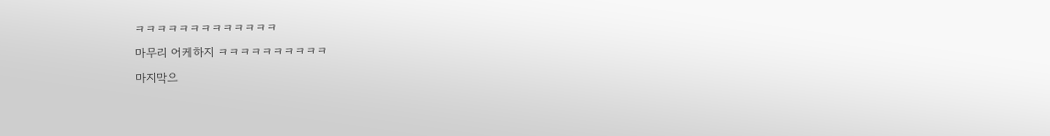ㅋㅋㅋㅋㅋㅋㅋㅋㅋㅋㅋㅋㅋ
마무리 어케하지 ㅋㅋㅋㅋㅋㅋㅋㅋㅋㅋ
마지막으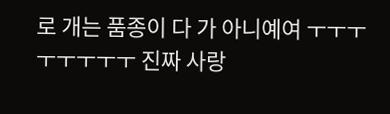로 개는 품종이 다 가 아니예여 ㅜㅜㅜㅜㅜㅜㅜㅜ 진짜 사랑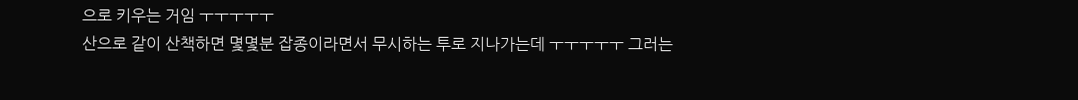으로 키우는 거임 ㅜㅜㅜㅜㅜ
산으로 같이 산책하면 몇몇분 잡종이라면서 무시하는 투로 지나가는데 ㅜㅜㅜㅜㅜ 그러는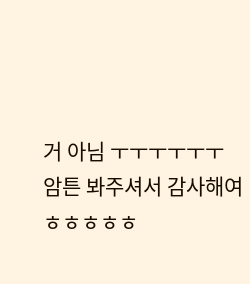거 아님 ㅜㅜㅜㅜㅜㅜ
암튼 봐주셔서 감사해여 ㅎㅎㅎㅎㅎ